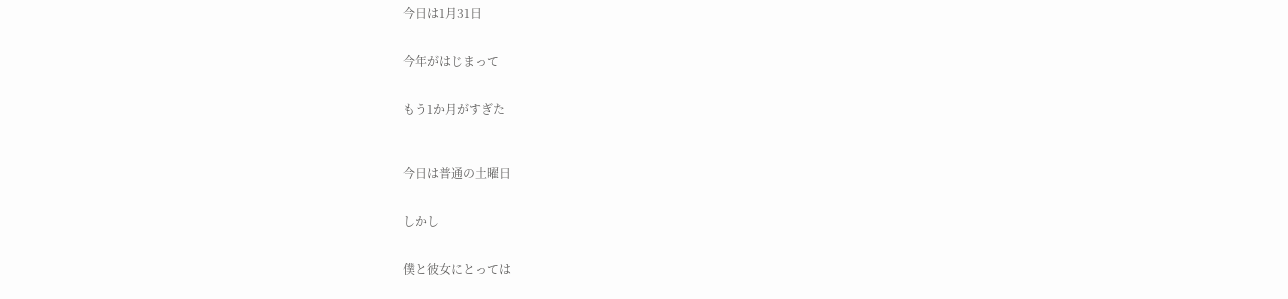今日は1月31日


今年がはじまって


もう1か月がすぎた



今日は普通の土曜日


しかし


僕と彼女にとっては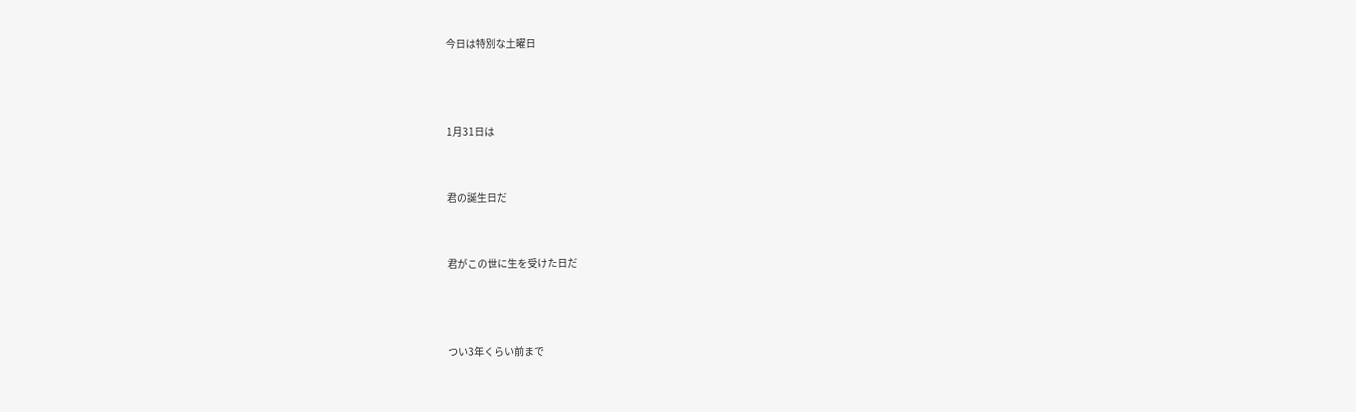今日は特別な土曜日



1月31日は


君の誕生日だ


君がこの世に生を受けた日だ



つい3年くらい前まで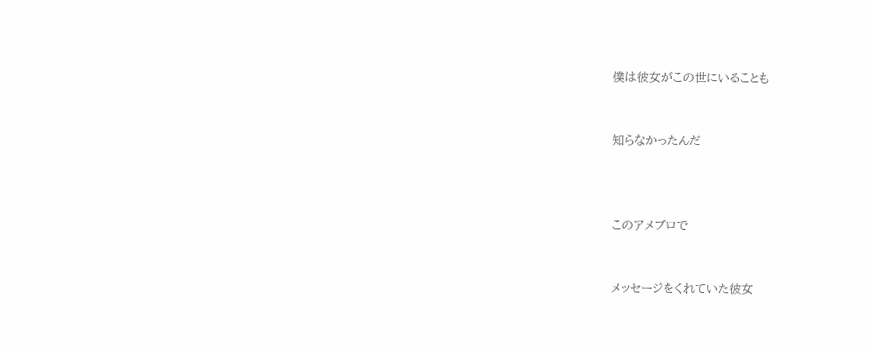僕は彼女がこの世にいることも


知らなかったんだ



このアメブロで


メッセージをくれていた彼女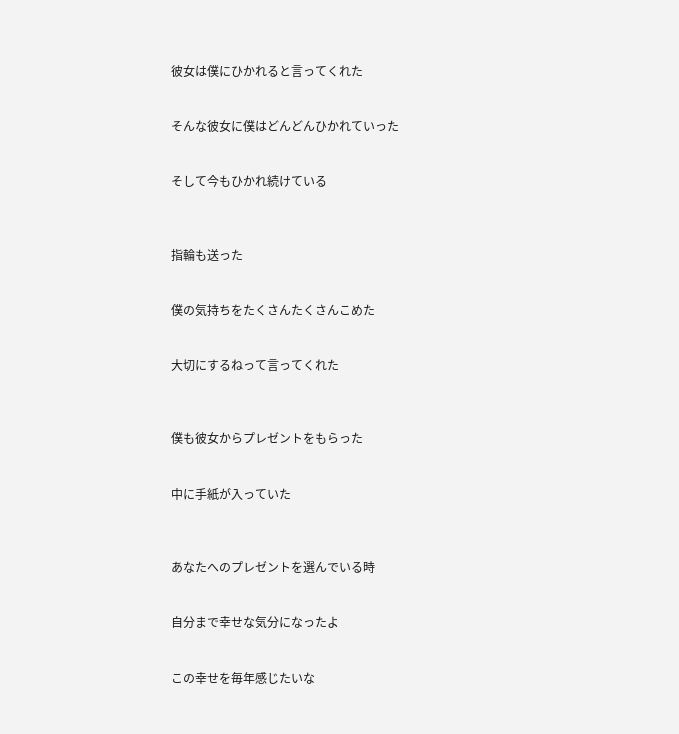彼女は僕にひかれると言ってくれた


そんな彼女に僕はどんどんひかれていった


そして今もひかれ続けている



指輪も送った


僕の気持ちをたくさんたくさんこめた


大切にするねって言ってくれた



僕も彼女からプレゼントをもらった


中に手紙が入っていた



あなたへのプレゼントを選んでいる時


自分まで幸せな気分になったよ


この幸せを毎年感じたいな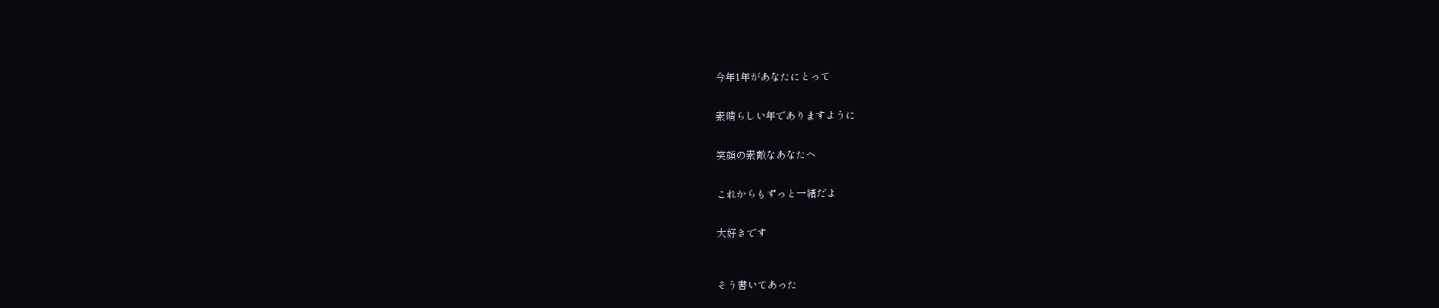今年1年があなたにとって


素晴らしい年でありますように


笑顔の素敵なあなたへ


これからもずっと一緒だよ


大好きです



そう書いてあった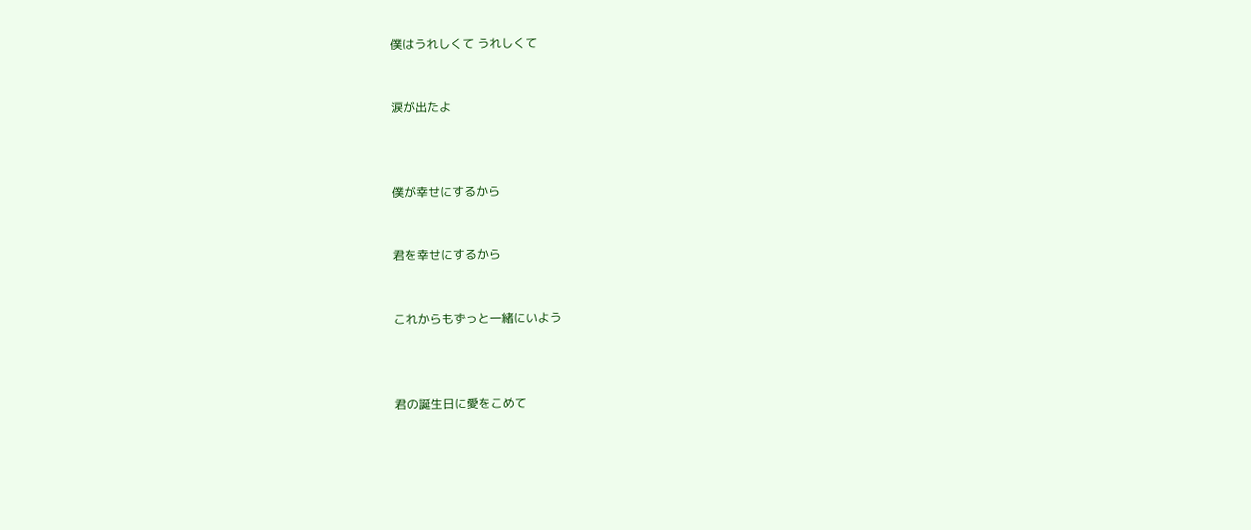僕はうれしくて うれしくて


涙が出たよ



僕が幸せにするから


君を幸せにするから


これからもずっと一緒にいよう



君の誕生日に愛をこめて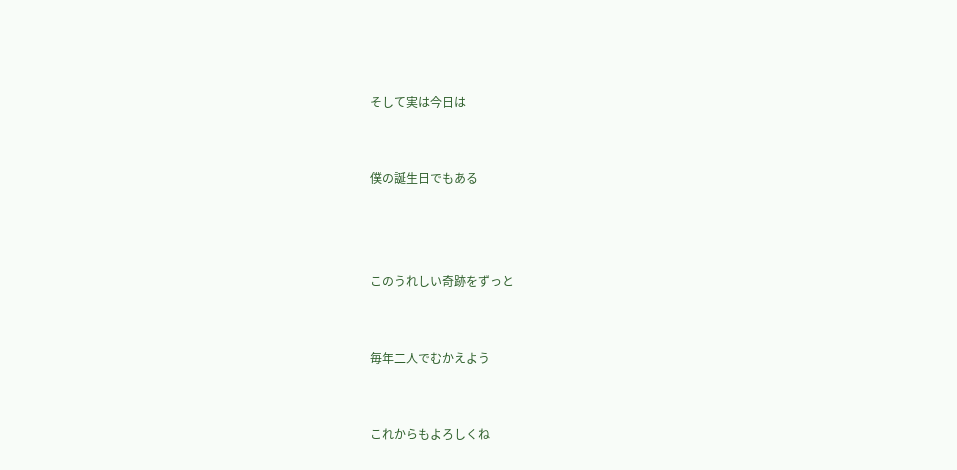そして実は今日は


僕の誕生日でもある



このうれしい奇跡をずっと


毎年二人でむかえよう


これからもよろしくね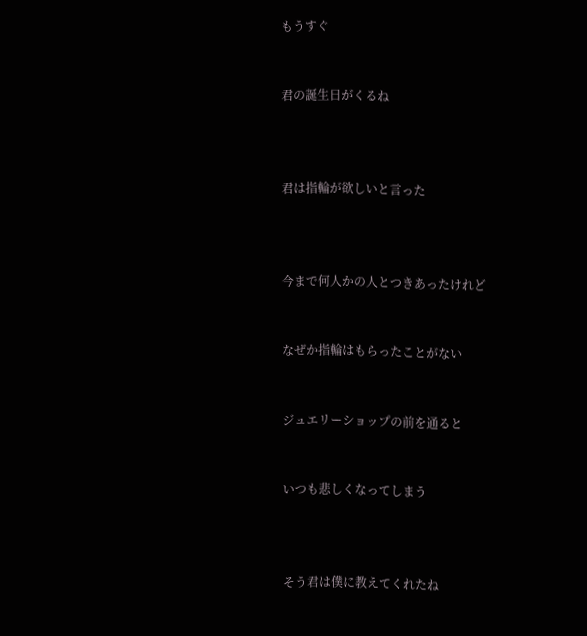もうすぐ


君の誕生日がくるね



君は指輪が欲しいと言った



今まで何人かの人とつきあったけれど


なぜか指輪はもらったことがない


ジュエリーショップの前を通ると


いつも悲しくなってしまう



そう君は僕に教えてくれたね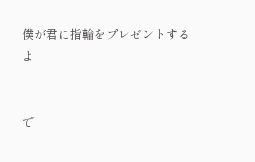僕が君に指輪をプレゼントするよ


で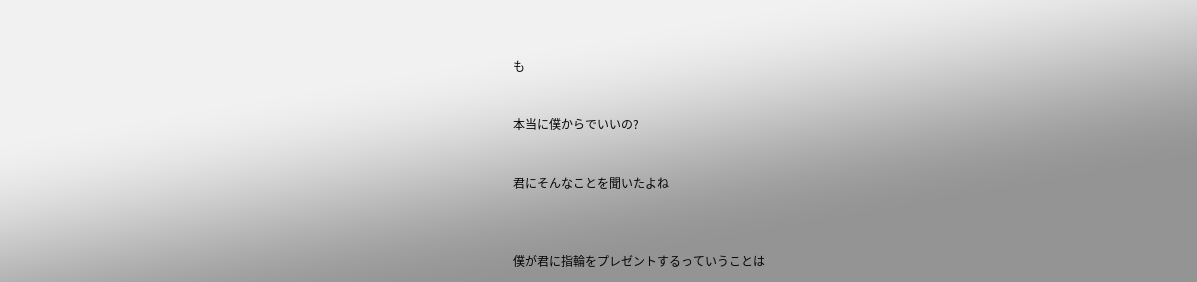も


本当に僕からでいいの?


君にそんなことを聞いたよね



僕が君に指輪をプレゼントするっていうことは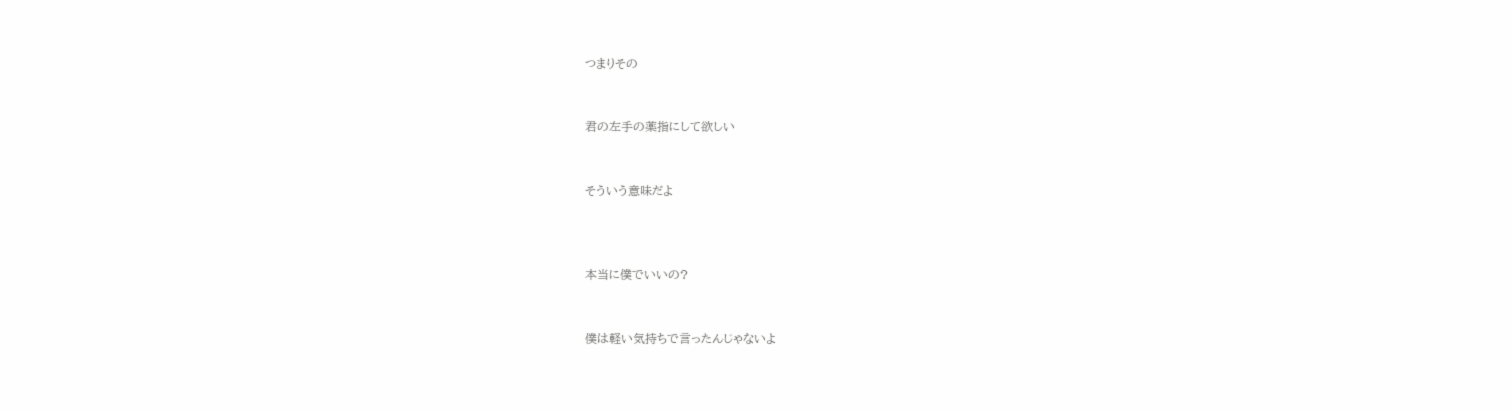つまりその


君の左手の薬指にして欲しい


そういう意味だよ



本当に僕でいいの?


僕は軽い気持ちで言ったんじゃないよ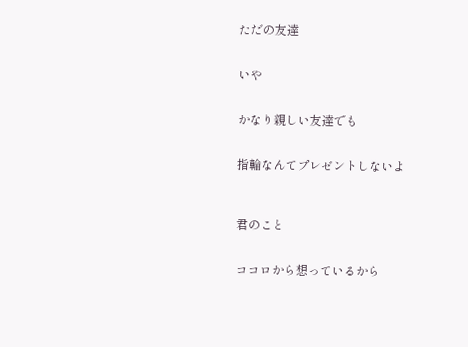ただの友達


いや


かなり親しい友達でも


指輪なんてプレゼントしないよ



君のこと


ココロから想っているから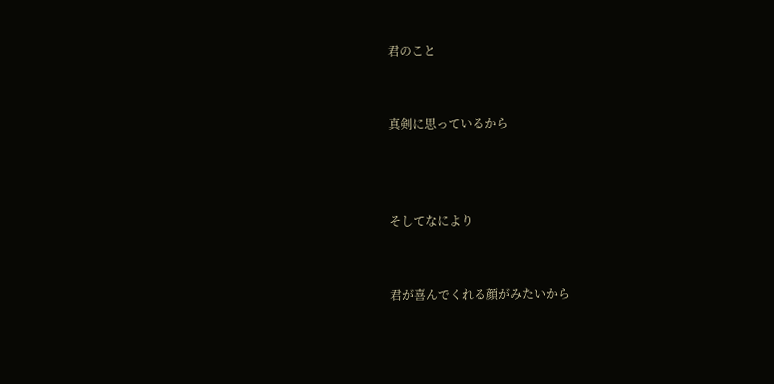君のこと


真剣に思っているから



そしてなにより


君が喜んでくれる顔がみたいから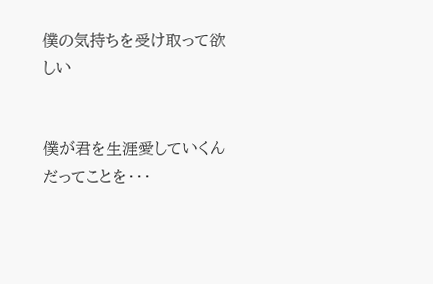僕の気持ちを受け取って欲しい


僕が君を生涯愛していくんだってことを・・・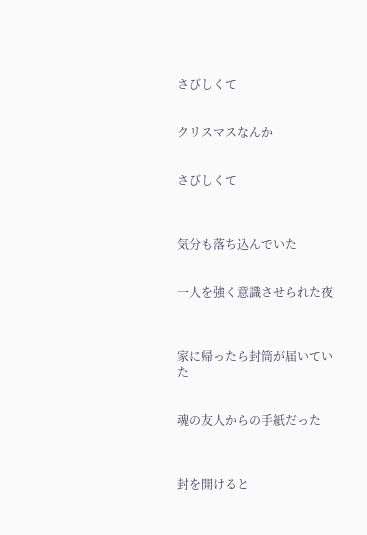さびしくて


クリスマスなんか


さびしくて



気分も落ち込んでいた


一人を強く意識させられた夜



家に帰ったら封筒が届いていた


魂の友人からの手紙だった



封を開けると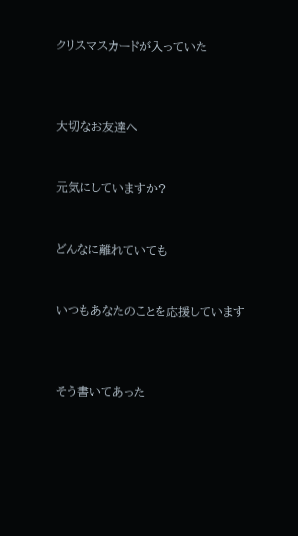クリスマスカードが入っていた



大切なお友達へ


元気にしていますか?


どんなに離れていても


いつもあなたのことを応援しています



そう書いてあった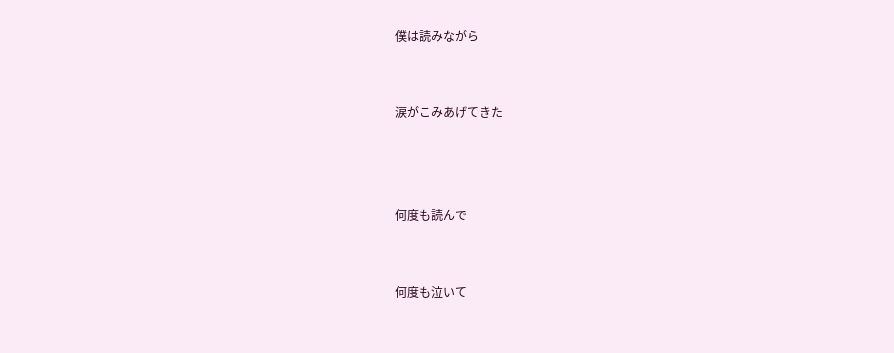僕は読みながら


涙がこみあげてきた



何度も読んで


何度も泣いて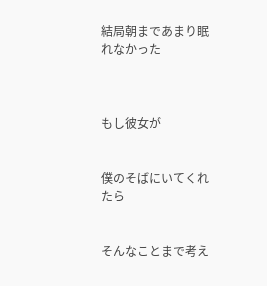結局朝まであまり眠れなかった



もし彼女が


僕のそばにいてくれたら


そんなことまで考え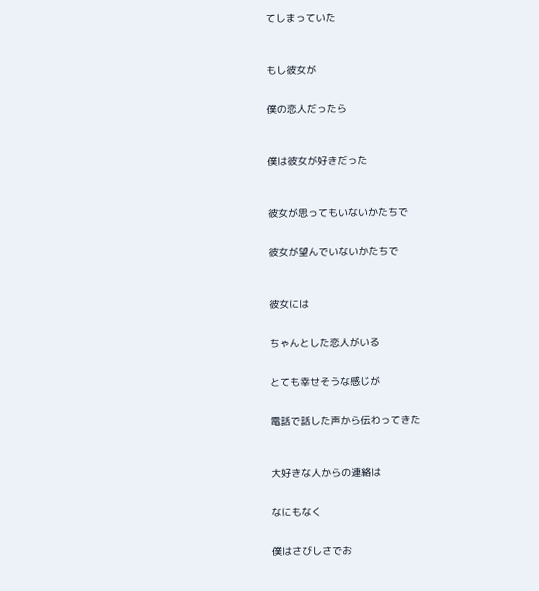てしまっていた



もし彼女が


僕の恋人だったら



僕は彼女が好きだった



彼女が思ってもいないかたちで


彼女が望んでいないかたちで



彼女には


ちゃんとした恋人がいる


とても幸せそうな感じが


電話で話した声から伝わってきた



大好きな人からの連絡は


なにもなく


僕はさびしさでお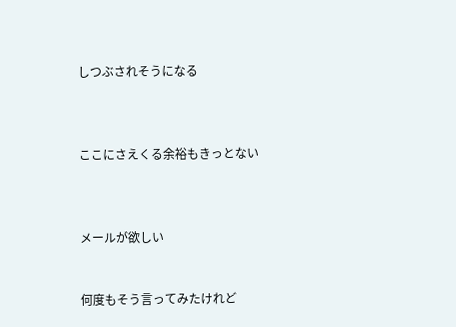しつぶされそうになる



ここにさえくる余裕もきっとない



メールが欲しい


何度もそう言ってみたけれど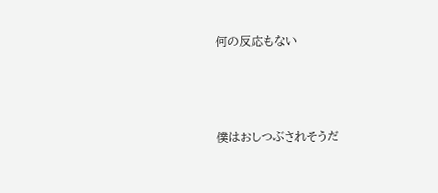何の反応もない



僕はおしつぶされそうだ